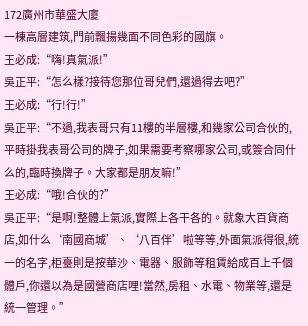172廣州市華盛大廈
一棟高層建筑,門前飄揚幾面不同色彩的國旗。
王必成:“嗨!真氣派!”
吳正平:“怎么樣?接待您那位哥兒們,還過得去吧?”
王必成:“行!行!”
吳正平:“不過,我表哥只有11樓的半層樓,和幾家公司合伙的,平時掛我表哥公司的牌子,如果需要考察哪家公司,或簽合同什么的,臨時換牌子。大家都是朋友嘛!”
王必成:“哦!合伙的?”
吳正平:“是啊!整體上氣派,實際上各干各的。就象大百貨商店,如什么‘南國商城’、‘八百伴’啦等等,外面氣派得很,統一的名字,柜臺則是按華沙、電器、服飾等租賃給成百上千個體戶,你還以為是國營商店哩!當然,房租、水電、物業等,還是統一管理。”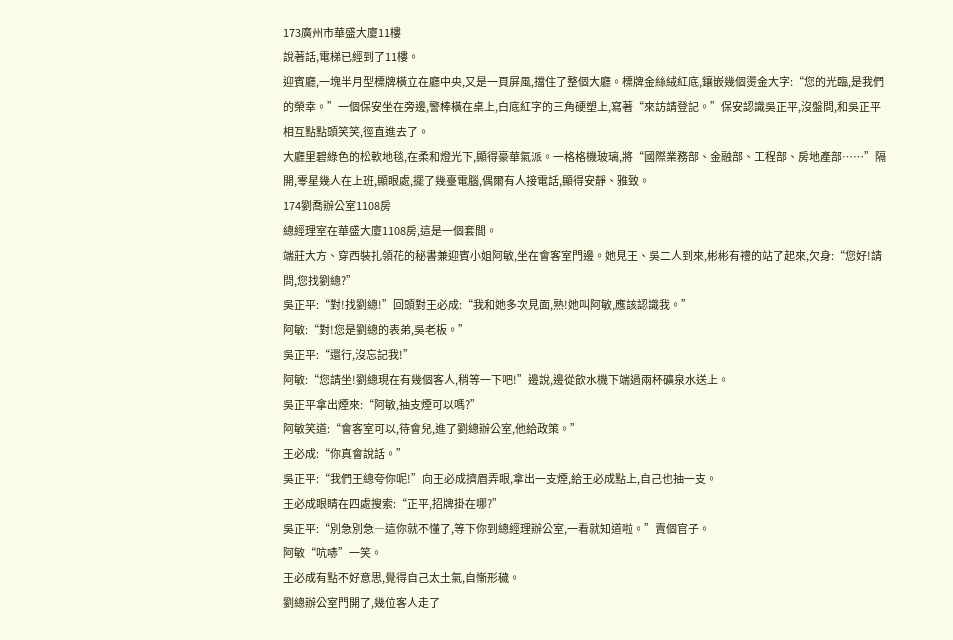173廣州市華盛大廈11樓
說著話,電梯已經到了11樓。
迎賓廳,一塊半月型標牌橫立在廳中央,又是一頁屏風,擋住了整個大廳。標牌金絲絨紅底,鑲嵌幾個燙金大字:“您的光臨,是我們的榮幸。”一個保安坐在旁邊,警棒橫在桌上,白底紅字的三角硬塑上,寫著“來訪請登記。”保安認識吳正平,沒盤問,和吳正平相互點點頭笑笑,徑直進去了。
大廳里碧綠色的松軟地毯,在柔和燈光下,顯得豪華氣派。一格格機玻璃,將“國際業務部、金融部、工程部、房地產部……”隔開,零星幾人在上班,顯眼處,擺了幾臺電腦,偶爾有人接電話,顯得安靜、雅致。
174劉喬辦公室1108房
總經理室在華盛大廈1108房,這是一個套間。
端莊大方、穿西裝扎領花的秘書兼迎賓小姐阿敏,坐在會客室門邊。她見王、吳二人到來,彬彬有禮的站了起來,欠身:“您好!請問,您找劉總?”
吳正平:“對!找劉總!”回頭對王必成:“我和她多次見面,熟!她叫阿敏,應該認識我。”
阿敏:“對!您是劉總的表弟,吳老板。”
吳正平:“還行,沒忘記我!”
阿敏:“您請坐!劉總現在有幾個客人,稍等一下吧!”邊說,邊從飲水機下端過兩杯礦泉水送上。
吳正平拿出煙來:“阿敏,抽支煙可以嗎?”
阿敏笑道:“會客室可以,待會兒,進了劉總辦公室,他給政策。”
王必成:“你真會說話。”
吳正平:“我們王總夸你呢!”向王必成擠眉弄眼,拿出一支煙,給王必成點上,自己也抽一支。
王必成眼睛在四處搜索:“正平,招牌掛在哪?”
吳正平:“別急別急―這你就不懂了,等下你到總經理辦公室,一看就知道啦。”賣個官子。
阿敏“吭哧”一笑。
王必成有點不好意思,覺得自己太土氣,自慚形穢。
劉總辦公室門開了,幾位客人走了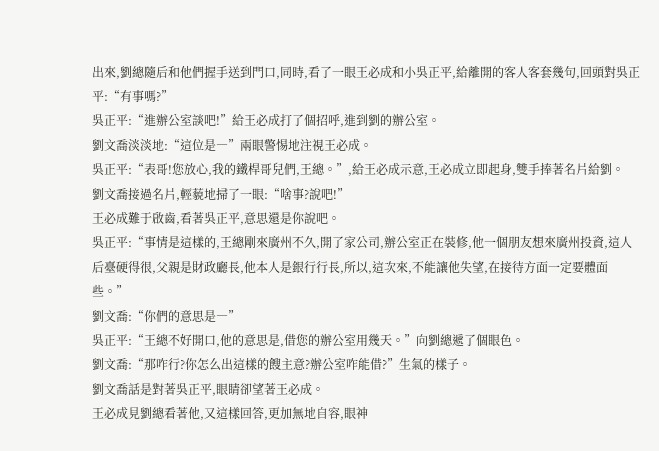出來,劉總隨后和他們握手送到門口,同時,看了一眼王必成和小吳正平,給離開的客人客套幾句,回頭對吳正平:“有事嗎?”
吳正平:“進辦公室談吧!”給王必成打了個招呼,進到劉的辦公室。
劉文喬淡淡地:“這位是―”兩眼警惕地注視王必成。
吳正平:“表哥!您放心,我的鐵桿哥兒們,王總。”,給王必成示意,王必成立即起身,雙手捧著名片給劉。
劉文喬接過名片,輕藐地掃了一眼:“啥事?說吧!”
王必成難于啟齒,看著吳正平,意思還是你說吧。
吳正平:“事情是這樣的,王總剛來廣州不久,開了家公司,辦公室正在裝修,他一個朋友想來廣州投資,這人后臺硬得很,父親是財政廳長,他本人是銀行行長,所以,這次來,不能讓他失望,在接待方面一定要體面些。”
劉文喬:“你們的意思是―”
吳正平:“王總不好開口,他的意思是,借您的辦公室用幾天。”向劉總遞了個眼色。
劉文喬:“那咋行?你怎么出這樣的餿主意?辦公室咋能借?”生氣的樣子。
劉文喬話是對著吳正平,眼睛卻望著王必成。
王必成見劉總看著他,又這樣回答,更加無地自容,眼神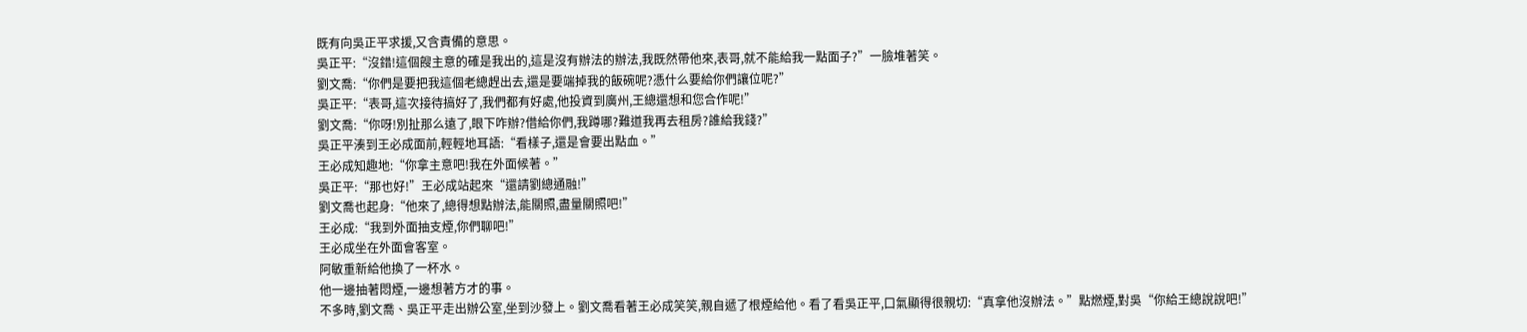既有向吳正平求援,又含責備的意思。
吳正平:“沒錯!這個餿主意的確是我出的,這是沒有辦法的辦法,我既然帶他來,表哥,就不能給我一點面子?”一臉堆著笑。
劉文喬:“你們是要把我這個老總趕出去,還是要端掉我的飯碗呢?憑什么要給你們讓位呢?”
吳正平:“表哥,這次接待搞好了,我們都有好處,他投資到廣州,王總還想和您合作呢!”
劉文喬:“你呀!別扯那么遠了,眼下咋辦?借給你們,我蹲哪?難道我再去租房?誰給我錢?”
吳正平湊到王必成面前,輕輕地耳語:“看樣子,還是會要出點血。”
王必成知趣地:“你拿主意吧!我在外面候著。”
吳正平:“那也好!”王必成站起來“還請劉總通融!”
劉文喬也起身:“他來了,總得想點辦法,能關照,盡量關照吧!”
王必成:“我到外面抽支煙,你們聊吧!”
王必成坐在外面會客室。
阿敏重新給他換了一杯水。
他一邊抽著悶煙,一邊想著方才的事。
不多時,劉文喬、吳正平走出辦公室,坐到沙發上。劉文喬看著王必成笑笑,親自遞了根煙給他。看了看吳正平,口氣顯得很親切:“真拿他沒辦法。”點燃煙,對吳“你給王總說說吧!”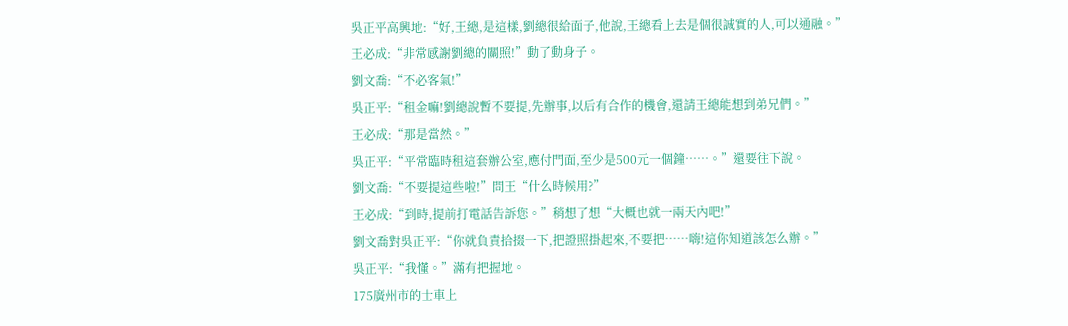吳正平高興地:“好,王總,是這樣,劉總很給面子,他說,王總看上去是個很誠實的人,可以通融。”
王必成:“非常感謝劉總的關照!”動了動身子。
劉文喬:“不必客氣!”
吳正平:“租金嘛!劉總說暫不要提,先辦事,以后有合作的機會,還請王總能想到弟兄們。”
王必成:“那是當然。”
吳正平:“平常臨時租這套辦公室,應付門面,至少是500元一個鐘……。”還要往下說。
劉文喬:“不要提這些啦!”問王“什么時候用?”
王必成:“到時,提前打電話告訴您。”稍想了想“大概也就一兩天內吧!”
劉文喬對吳正平:“你就負責拾掇一下,把證照掛起來,不要把……嗨!這你知道該怎么辦。”
吳正平:“我懂。”滿有把握地。
175廣州市的士車上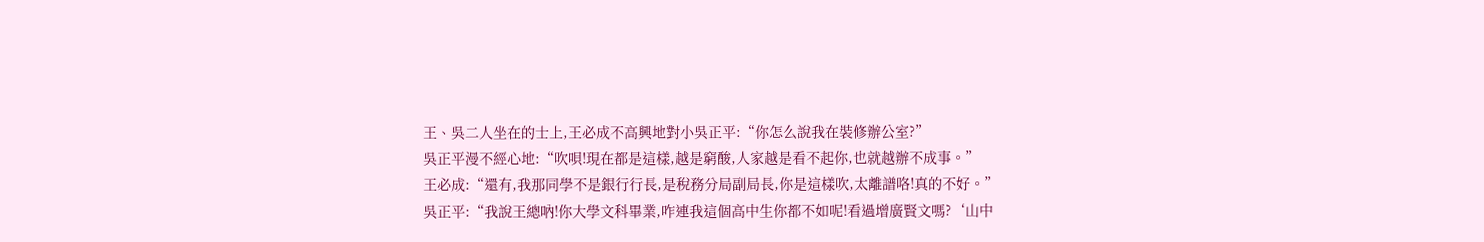王、吳二人坐在的士上,王必成不高興地對小吳正平:“你怎么說我在裝修辦公室?”
吳正平漫不經心地:“吹唄!現在都是這樣,越是窮酸,人家越是看不起你,也就越辦不成事。”
王必成:“還有,我那同學不是銀行行長,是稅務分局副局長,你是這樣吹,太離譜咯!真的不好。”
吳正平:“我說王總吶!你大學文科畢業,咋連我這個高中生你都不如呢!看過增廣賢文嗎?‘山中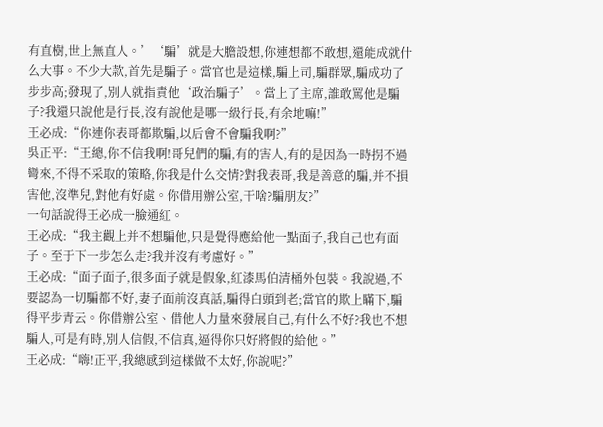有直樹,世上無直人。’‘騙’就是大膽設想,你連想都不敢想,還能成就什么大事。不少大款,首先是騙子。當官也是這樣,騙上司,騙群眾,騙成功了步步高;發現了,別人就指責他‘政治騙子’。當上了主席,誰敢罵他是騙子?我還只說他是行長,沒有說他是哪一級行長,有余地嘛!”
王必成:“你連你表哥都欺騙,以后會不會騙我啊?”
吳正平:“王總,你不信我啊!哥兒們的騙,有的害人,有的是因為一時拐不過彎來,不得不采取的策略,你我是什么交情?對我表哥,我是善意的騙,并不損害他,沒準兒,對他有好處。你借用辦公室,干啥?騙朋友?”
一句話說得王必成一臉通紅。
王必成:“我主觀上并不想騙他,只是覺得應給他一點面子,我自己也有面子。至于下一步怎么走?我并沒有考慮好。”
王必成:“面子面子,很多面子就是假象,紅漆馬伯清桶外包裝。我說過,不要認為一切騙都不好,妻子面前沒真話,騙得白頭到老;當官的欺上瞞下,騙得平步青云。你借辦公室、借他人力量來發展自己,有什么不好?我也不想騙人,可是有時,別人信假,不信真,逼得你只好將假的給他。”
王必成:“嗨!正平,我總感到這樣做不太好,你說呢?”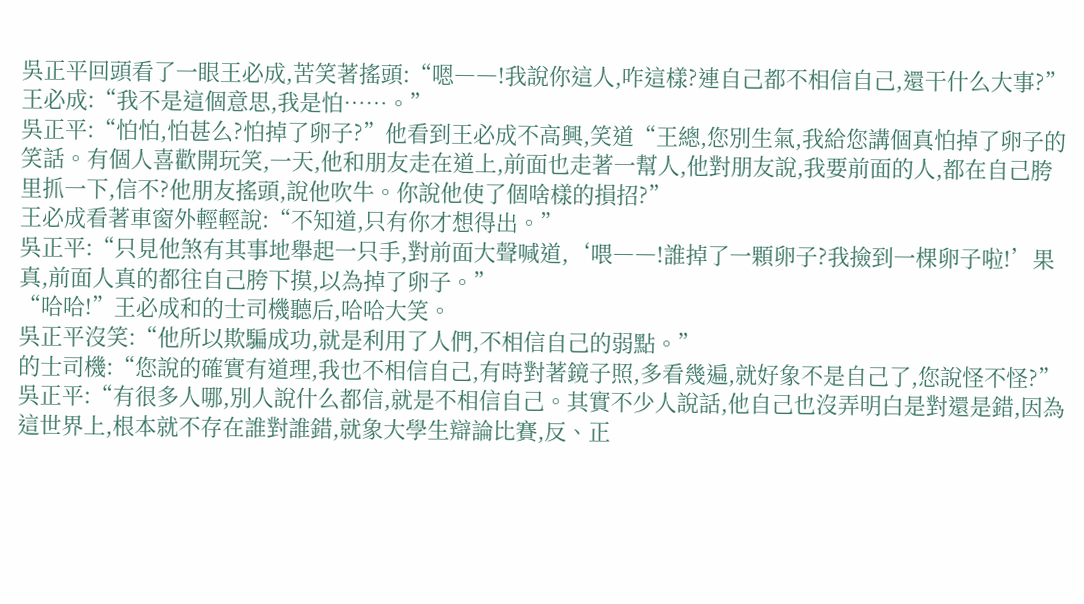吳正平回頭看了一眼王必成,苦笑著搖頭:“嗯――!我說你這人,咋這樣?連自己都不相信自己,還干什么大事?”
王必成:“我不是這個意思,我是怕……。”
吳正平:“怕怕,怕甚么?怕掉了卵子?”他看到王必成不高興,笑道“王總,您別生氣,我給您講個真怕掉了卵子的笑話。有個人喜歡開玩笑,一天,他和朋友走在道上,前面也走著一幫人,他對朋友說,我要前面的人,都在自己胯里抓一下,信不?他朋友搖頭,說他吹牛。你說他使了個啥樣的損招?”
王必成看著車窗外輕輕說:“不知道,只有你才想得出。”
吳正平:“只見他煞有其事地舉起一只手,對前面大聲喊道,‘喂――!誰掉了一顆卵子?我撿到一棵卵子啦!’果真,前面人真的都往自己胯下摸,以為掉了卵子。”
“哈哈!”王必成和的士司機聽后,哈哈大笑。
吳正平沒笑:“他所以欺騙成功,就是利用了人們,不相信自己的弱點。”
的士司機:“您說的確實有道理,我也不相信自己,有時對著鏡子照,多看幾遍,就好象不是自己了,您說怪不怪?”
吳正平:“有很多人哪,別人說什么都信,就是不相信自己。其實不少人說話,他自己也沒弄明白是對還是錯,因為這世界上,根本就不存在誰對誰錯,就象大學生辯論比賽,反、正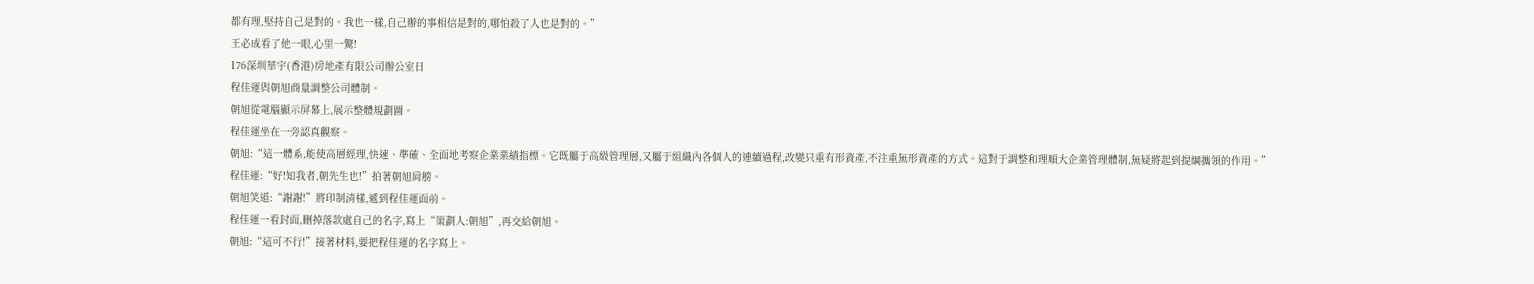都有理,堅持自己是對的。我也一樣,自己辦的事相信是對的,哪怕殺了人也是對的。”
王必成看了他一眼,心里一驚!
176深圳華宇(香港)房地產有限公司辦公室日
程佳運與朝旭商量調整公司體制。
朝旭從電腦顯示屏幕上,展示整體規劃圖。
程佳運坐在一旁認真觀察。
朝旭:“這一體系,能使高層經理,快速、準確、全面地考察企業業績指標。它既屬于高級管理層,又屬于組織內各個人的連續過程,改變只重有形資產,不注重無形資產的方式。這對于調整和理順大企業管理體制,無疑將起到提綱攜領的作用。”
程佳運:“好!知我者,朝先生也!”拍著朝旭肩膀。
朝旭笑道:“謝謝!”將印制清樣,遞到程佳運面前。
程佳運一看封面,刪掉落款處自己的名字,寫上“策劃人:朝旭”,再交給朝旭。
朝旭:“這可不行!”接著材料,要把程佳運的名字寫上。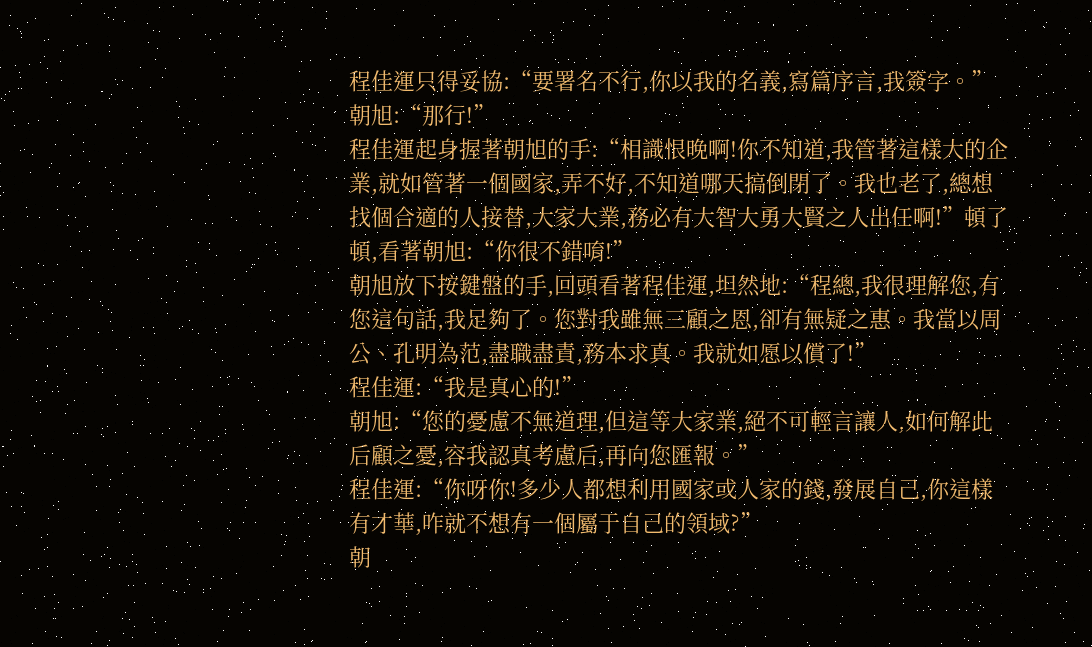程佳運只得妥協:“要署名不行,你以我的名義,寫篇序言,我簽字。”
朝旭:“那行!”
程佳運起身握著朝旭的手:“相識恨晚啊!你不知道,我管著這樣大的企業,就如管著一個國家,弄不好,不知道哪天搞倒閉了。我也老了,總想找個合適的人接替,大家大業,務必有大智大勇大賢之人出任啊!”頓了頓,看著朝旭:“你很不錯唷!”
朝旭放下按鍵盤的手,回頭看著程佳運,坦然地:“程總,我很理解您,有您這句話,我足夠了。您對我雖無三顧之恩,卻有無疑之惠。我當以周公、孔明為范,盡職盡責,務本求真。我就如愿以償了!”
程佳運:“我是真心的!”
朝旭:“您的憂慮不無道理,但這等大家業,絕不可輕言讓人,如何解此后顧之憂,容我認真考慮后,再向您匯報。”
程佳運:“你呀你!多少人都想利用國家或人家的錢,發展自己,你這樣有才華,咋就不想有一個屬于自己的領域?”
朝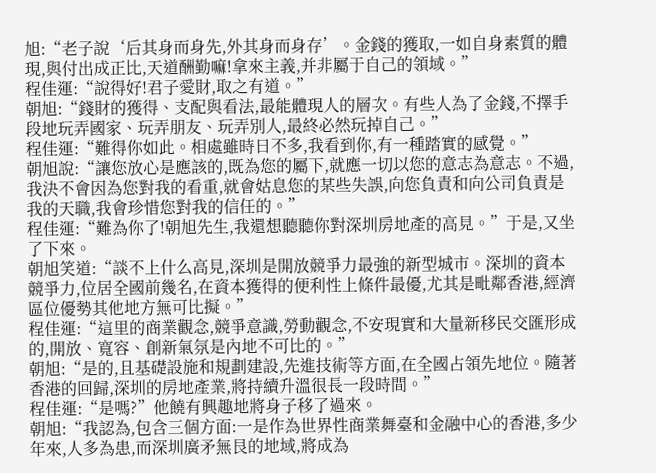旭:“老子說‘后其身而身先,外其身而身存’。金錢的獲取,一如自身素質的體現,與付出成正比,天道酬勤嘛!拿來主義,并非屬于自己的領域。”
程佳運:“說得好!君子愛財,取之有道。”
朝旭:“錢財的獲得、支配與看法,最能體現人的層次。有些人為了金錢,不擇手段地玩弄國家、玩弄朋友、玩弄別人,最終必然玩掉自己。”
程佳運:“難得你如此。相處雖時日不多,我看到你,有一種踏實的感覺。”
朝旭說:“讓您放心是應該的,既為您的屬下,就應一切以您的意志為意志。不過,我決不會因為您對我的看重,就會姑息您的某些失誤,向您負責和向公司負責是我的天職,我會珍惜您對我的信任的。”
程佳運:“難為你了!朝旭先生,我還想聽聽你對深圳房地產的高見。”于是,又坐了下來。
朝旭笑道:“談不上什么高見,深圳是開放競爭力最強的新型城市。深圳的資本競爭力,位居全國前幾名,在資本獲得的便利性上條件最優,尤其是毗鄰香港,經濟區位優勢其他地方無可比擬。”
程佳運:“這里的商業觀念,競爭意識,勞動觀念,不安現實和大量新移民交匯形成的,開放、寬容、創新氣氛是內地不可比的。”
朝旭:“是的,且基礎設施和規劃建設,先進技術等方面,在全國占領先地位。隨著香港的回歸,深圳的房地產業,將持續升溫很長一段時間。”
程佳運:“是嗎?”他饒有興趣地將身子移了過來。
朝旭:“我認為,包含三個方面:一是作為世界性商業舞臺和金融中心的香港,多少年來,人多為患,而深圳廣矛無艮的地域,將成為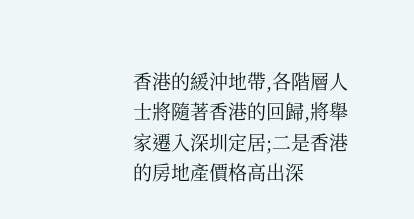香港的緩沖地帶,各階層人士將隨著香港的回歸,將舉家遷入深圳定居;二是香港的房地產價格高出深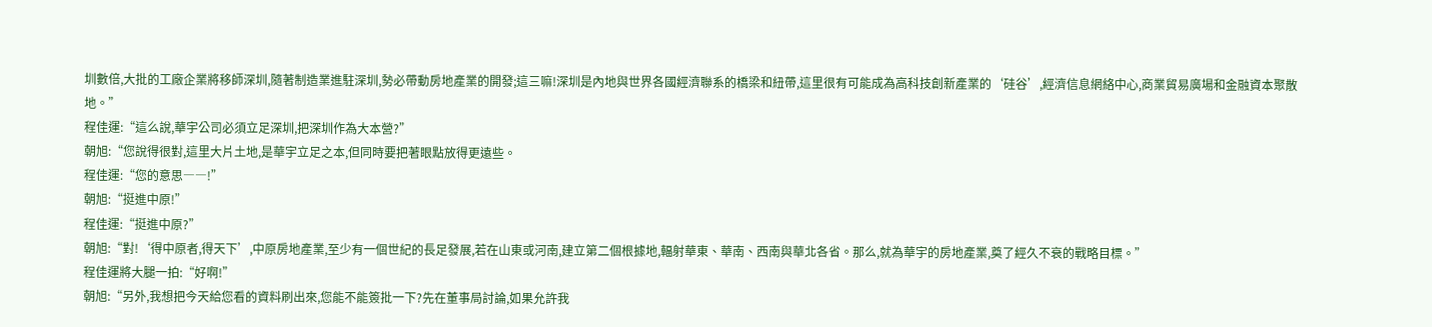圳數倍,大批的工廠企業將移師深圳,隨著制造業進駐深圳,勢必帶動房地產業的開發;這三嘛!深圳是內地與世界各國經濟聯系的橋梁和紐帶,這里很有可能成為高科技創新產業的‘硅谷’,經濟信息網絡中心,商業貿易廣場和金融資本聚散地。”
程佳運:“這么說,華宇公司必須立足深圳,把深圳作為大本營?”
朝旭:“您說得很對,這里大片土地,是華宇立足之本,但同時要把著眼點放得更遠些。
程佳運:“您的意思――!”
朝旭:“挺進中原!”
程佳運:“挺進中原?”
朝旭:“對!‘得中原者,得天下’,中原房地產業,至少有一個世紀的長足發展,若在山東或河南,建立第二個根據地,輻射華東、華南、西南與華北各省。那么,就為華宇的房地產業,奠了經久不衰的戰略目標。”
程佳運將大腿一拍:“好啊!”
朝旭:“另外,我想把今天給您看的資料刷出來,您能不能簽批一下?先在董事局討論,如果允許我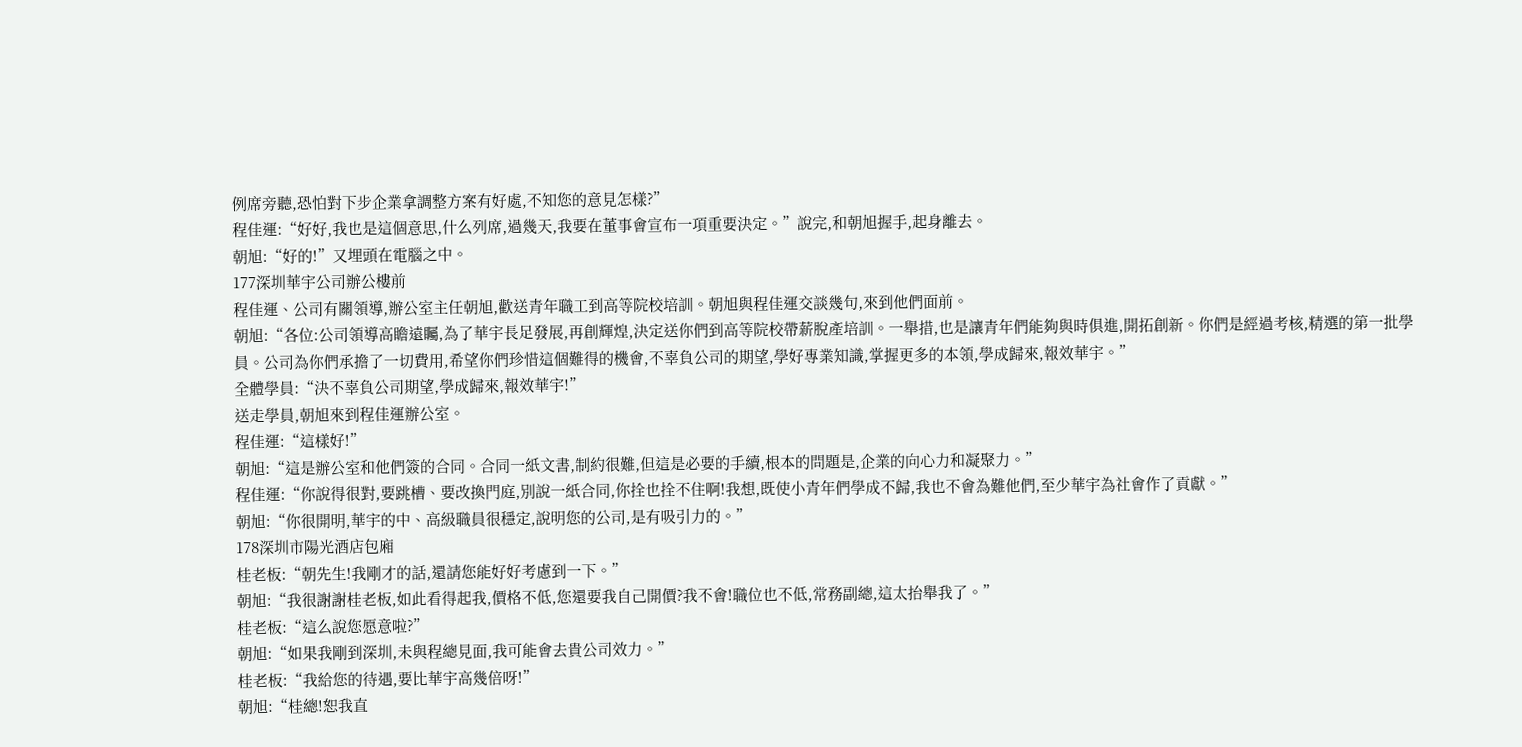例席旁聽,恐怕對下步企業拿調整方案有好處,不知您的意見怎樣?”
程佳運:“好好,我也是這個意思,什么列席,過幾天,我要在董事會宣布一項重要決定。”說完,和朝旭握手,起身離去。
朝旭:“好的!”又埋頭在電腦之中。
177深圳華宇公司辦公樓前
程佳運、公司有關領導,辦公室主任朝旭,歡送青年職工到高等院校培訓。朝旭與程佳運交談幾句,來到他們面前。
朝旭:“各位:公司領導高瞻遠矚,為了華宇長足發展,再創輝煌,決定送你們到高等院校帶薪脫產培訓。一舉措,也是讓青年們能夠與時俱進,開拓創新。你們是經過考核,精選的第一批學員。公司為你們承擔了一切費用,希望你們珍惜這個難得的機會,不辜負公司的期望,學好專業知識,掌握更多的本領,學成歸來,報效華宇。”
全體學員:“決不辜負公司期望,學成歸來,報效華宇!”
送走學員,朝旭來到程佳運辦公室。
程佳運:“這樣好!”
朝旭:“這是辦公室和他們簽的合同。合同一紙文書,制約很難,但這是必要的手續,根本的問題是,企業的向心力和凝聚力。”
程佳運:“你說得很對,要跳槽、要改換門庭,別說一紙合同,你拴也拴不住啊!我想,既使小青年們學成不歸,我也不會為難他們,至少華宇為社會作了貢獻。”
朝旭:“你很開明,華宇的中、高級職員很穩定,說明您的公司,是有吸引力的。”
178深圳市陽光酒店包廂
桂老板:“朝先生!我剛才的話,還請您能好好考慮到一下。”
朝旭:“我很謝謝桂老板,如此看得起我,價格不低,您還要我自己開價?我不會!職位也不低,常務副總,這太抬舉我了。”
桂老板:“這么說您愿意啦?”
朝旭:“如果我剛到深圳,未與程總見面,我可能會去貴公司效力。”
桂老板:“我給您的待遇,要比華宇高幾倍呀!”
朝旭:“桂總!恕我直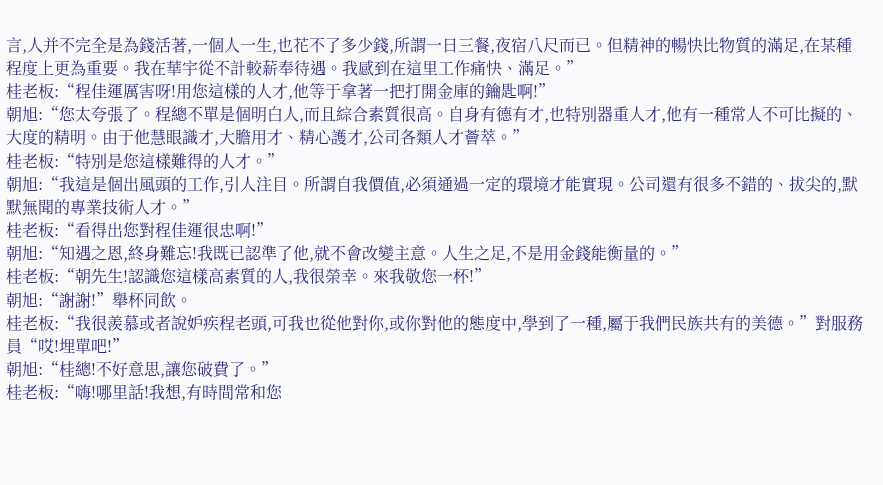言,人并不完全是為錢活著,一個人一生,也花不了多少錢,所謂一日三餐,夜宿八尺而已。但精神的暢快比物質的滿足,在某種程度上更為重要。我在華宇從不計較薪奉待遇。我感到在這里工作痛快、滿足。”
桂老板:“程佳運厲害呀!用您這樣的人才,他等于拿著一把打開金庫的鑰匙啊!”
朝旭:“您太夸張了。程總不單是個明白人,而且綜合素質很高。自身有德有才,也特別器重人才,他有一種常人不可比擬的、大度的精明。由于他慧眼識才,大膽用才、精心護才,公司各類人才薈萃。”
桂老板:“特別是您這樣難得的人才。”
朝旭:“我這是個出風頭的工作,引人注目。所謂自我價值,必須通過一定的環境才能實現。公司還有很多不錯的、拔尖的,默默無聞的專業技術人才。”
桂老板:“看得出您對程佳運很忠啊!”
朝旭:“知遇之恩,終身難忘!我既已認準了他,就不會改變主意。人生之足,不是用金錢能衡量的。”
桂老板:“朝先生!認識您這樣高素質的人,我很榮幸。來我敬您一杯!”
朝旭:“謝謝!”舉杯同飲。
桂老板:“我很羨慕或者說妒疾程老頭,可我也從他對你,或你對他的態度中,學到了一種,屬于我們民族共有的美德。”對服務員“哎!埋單吧!”
朝旭:“桂總!不好意思,讓您破費了。”
桂老板:“嗨!哪里話!我想,有時間常和您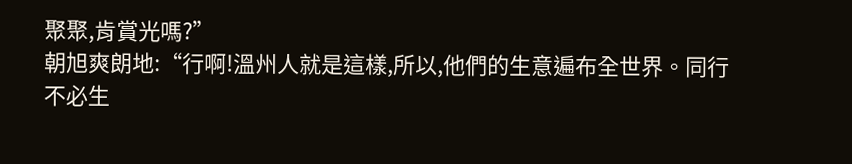聚聚,肯賞光嗎?”
朝旭爽朗地:“行啊!溫州人就是這樣,所以,他們的生意遍布全世界。同行不必生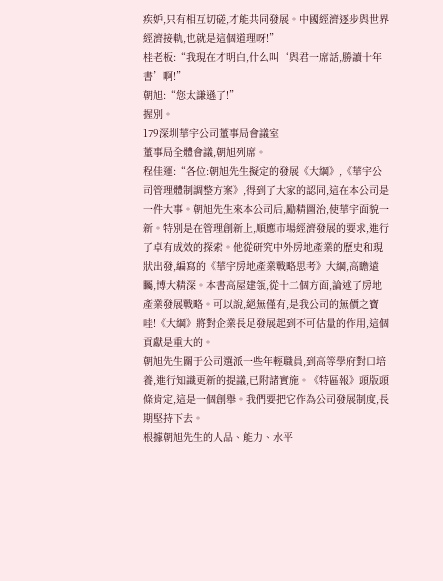疾妒,只有相互切磋,才能共同發展。中國經濟逐步與世界經濟接軌,也就是這個道理呀!”
桂老板:“我現在才明白,什么叫‘與君一席話,勝讀十年書’啊!”
朝旭:“您太謙遜了!”
握別。
179深圳華宇公司董事局會議室
董事局全體會議,朝旭列席。
程佳運:“各位:朝旭先生擬定的發展《大綱》,《華宇公司管理體制調整方案》,得到了大家的認同,這在本公司是一件大事。朝旭先生來本公司后,勵精圖治,使華宇面貌一新。特別是在管理創新上,順應市場經濟發展的要求,進行了卓有成效的探索。他從研究中外房地產業的歷史和現狀出發,編寫的《華宇房地產業戰略思考》大綱,高瞻遠矚,博大精深。本書高屋建瓴,從十二個方面,論述了房地產業發展戰略。可以說,絕無僅有,是我公司的無價之寶哇!《大綱》將對企業長足發展起到不可估量的作用,這個貢獻是重大的。
朝旭先生關于公司選派一些年輕職員,到高等學府對口培養,進行知識更新的提議,已附諸實施。《特區報》頭版頭條肯定,這是一個創舉。我們要把它作為公司發展制度,長期堅持下去。
根據朝旭先生的人品、能力、水平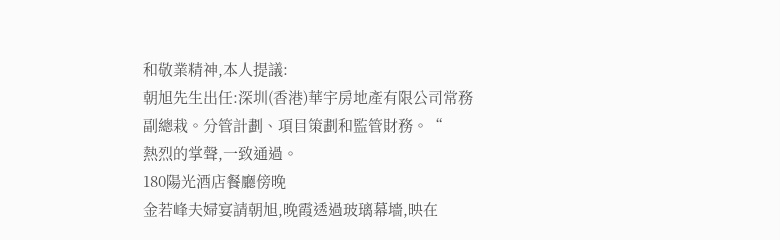和敬業精神,本人提議:
朝旭先生出任:深圳(香港)華宇房地產有限公司常務副總栽。分管計劃、項目策劃和監管財務。“
熱烈的掌聲,一致通過。
180陽光酒店餐廳傍晚
金若峰夫婦宴請朝旭,晚霞透過玻璃幕墻,映在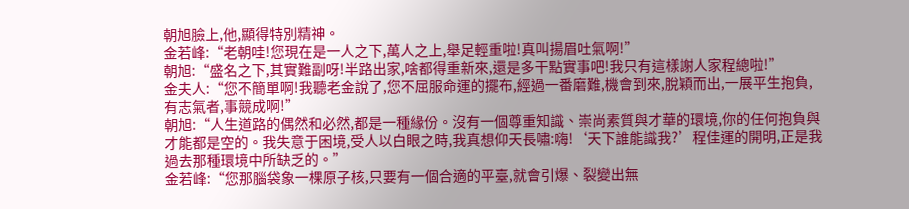朝旭臉上,他,顯得特別精神。
金若峰:“老朝哇!您現在是一人之下,萬人之上,舉足輕重啦!真叫揚眉吐氣啊!”
朝旭:“盛名之下,其實難副呀!半路出家,啥都得重新來,還是多干點實事吧!我只有這樣謝人家程總啦!”
金夫人:“您不簡單啊!我聽老金說了,您不屈服命運的擺布,經過一番磨難,機會到來,脫穎而出,一展平生抱負,有志氣者,事競成啊!”
朝旭:“人生道路的偶然和必然,都是一種緣份。沒有一個尊重知識、崇尚素質與才華的環境,你的任何抱負與才能都是空的。我失意于困境,受人以白眼之時,我真想仰天長嘯:嗨!‘天下誰能識我?’程佳運的開明,正是我過去那種環境中所缺乏的。”
金若峰:“您那腦袋象一棵原子核,只要有一個合適的平臺,就會引爆、裂變出無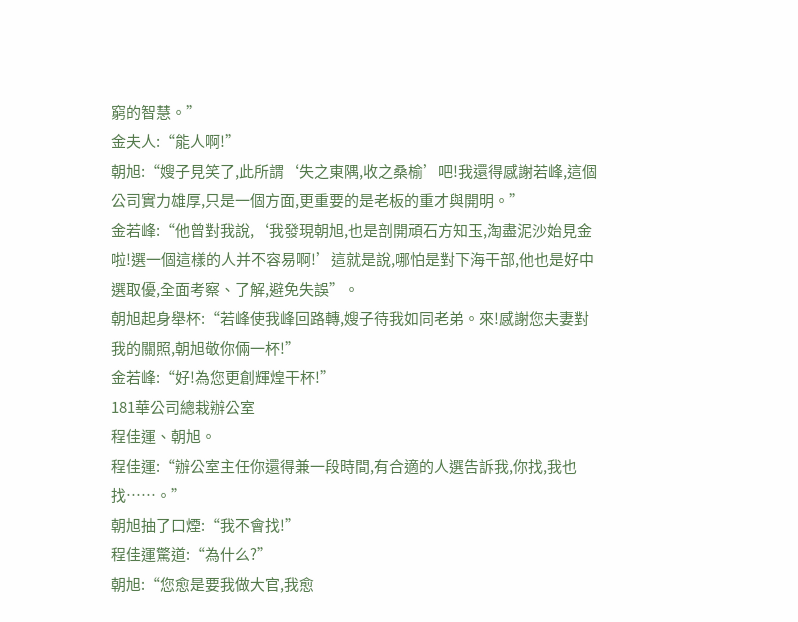窮的智慧。”
金夫人:“能人啊!”
朝旭:“嫂子見笑了,此所謂‘失之東隅,收之桑榆’吧!我還得感謝若峰,這個公司實力雄厚,只是一個方面,更重要的是老板的重才與開明。”
金若峰:“他曾對我說,‘我發現朝旭,也是剖開頑石方知玉,淘盡泥沙始見金啦!選一個這樣的人并不容易啊!’這就是說,哪怕是對下海干部,他也是好中選取優,全面考察、了解,避免失誤”。
朝旭起身舉杯:“若峰使我峰回路轉,嫂子待我如同老弟。來!感謝您夫妻對我的關照,朝旭敬你倆一杯!”
金若峰:“好!為您更創輝煌干杯!”
181華公司總栽辦公室
程佳運、朝旭。
程佳運:“辦公室主任你還得兼一段時間,有合適的人選告訴我,你找,我也找……。”
朝旭抽了口煙:“我不會找!”
程佳運驚道:“為什么?”
朝旭:“您愈是要我做大官,我愈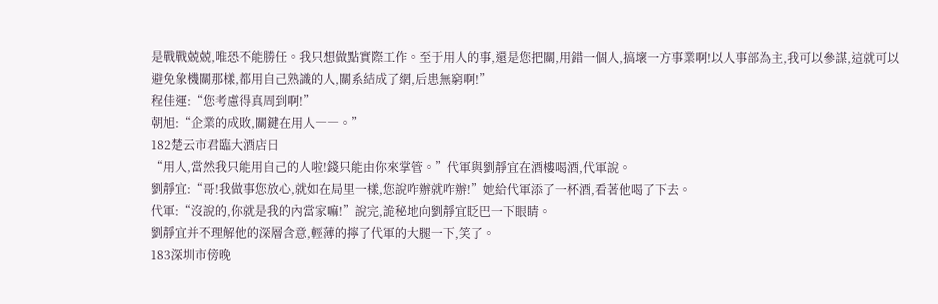是戰戰兢兢,唯恐不能勝任。我只想做點實際工作。至于用人的事,還是您把關,用錯一個人,搞壞一方事業啊!以人事部為主,我可以參謀,這就可以避免象機關那樣,都用自己熟識的人,關系結成了網,后患無窮啊!”
程佳運:“您考慮得真周到啊!”
朝旭:“企業的成敗,關鍵在用人――。”
182楚云市君臨大酒店日
“用人,當然我只能用自己的人啦!錢只能由你來掌管。”代軍與劉靜宜在酒樓喝酒,代軍說。
劉靜宜:“哥!我做事您放心,就如在局里一樣,您說咋辦就咋辦!”她給代軍添了一杯酒,看著他喝了下去。
代軍:“沒說的,你就是我的內當家嘛!”說完,詭秘地向劉靜宜眨巴一下眼睛。
劉靜宜并不理解他的深層含意,輕薄的擰了代軍的大腿一下,笑了。
183深圳市傍晚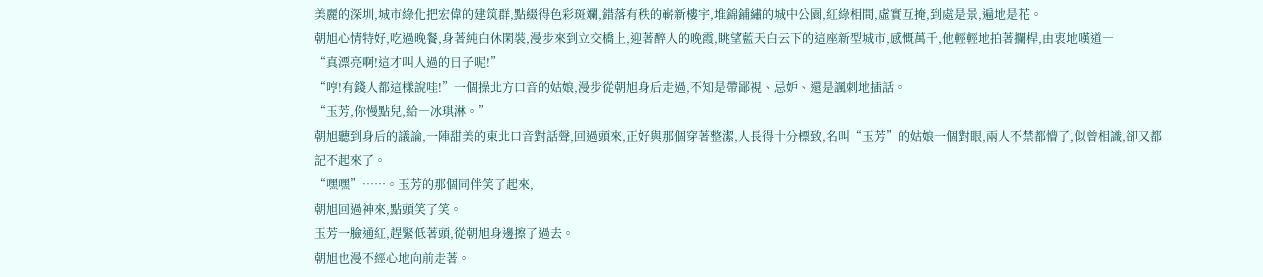美麗的深圳,城市綠化把宏偉的建筑群,點綴得色彩斑斕,錯落有秩的嶄新樓宇,堆錦鋪繡的城中公園,紅綠相間,虛實互掩,到處是景,遍地是花。
朝旭心情特好,吃過晚餐,身著純白休閑裝,漫步來到立交橋上,迎著醉人的晚霞,眺望藍天白云下的這座新型城市,感慨萬千,他輕輕地拍著攔桿,由衷地嘆道―
“真漂亮啊!這才叫人過的日子呢!”
“哼!有錢人都這樣說哇!”一個操北方口音的姑娘,漫步從朝旭身后走過,不知是帶鄙視、忌妒、還是諷刺地插話。
“玉芳,你慢點兒,給―冰琪淋。”
朝旭聽到身后的議論,一陣甜美的東北口音對話聲,回過頭來,正好與那個穿著整潔,人長得十分標致,名叫“玉芳”的姑娘一個對眼,兩人不禁都懵了,似曾相識,卻又都記不起來了。
“嘿嘿”……。玉芳的那個同伴笑了起來,
朝旭回過神來,點頭笑了笑。
玉芳一臉通紅,趕緊低著頭,從朝旭身邊擦了過去。
朝旭也漫不經心地向前走著。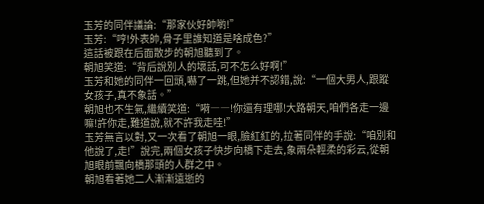玉芳的同伴議論:“那家伙好帥喲!”
玉芳:“哼!外表帥,骨子里誰知道是啥成色?”
這話被跟在后面散步的朝旭聽到了。
朝旭笑道:“背后說別人的壞話,可不怎么好啊!”
玉芳和她的同伴一回頭,嚇了一跳,但她并不認錯,說:“一個大男人,跟蹤女孩子,真不象話。”
朝旭也不生氣,繼續笑道:“嗬――!你還有理哪!大路朝天,咱們各走一邊嘛!許你走,難道說,就不許我走哇!”
玉芳無言以對,又一次看了朝旭一眼,臉紅紅的,拉著同伴的手說:“咱別和他說了,走!”說完,兩個女孩子快步向橋下走去,象兩朵輕柔的彩云,從朝旭眼前飄向橋那頭的人群之中。
朝旭看著她二人漸漸遠逝的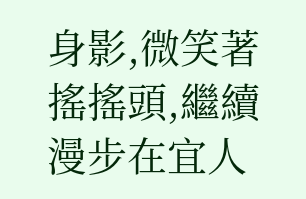身影,微笑著搖搖頭,繼續漫步在宜人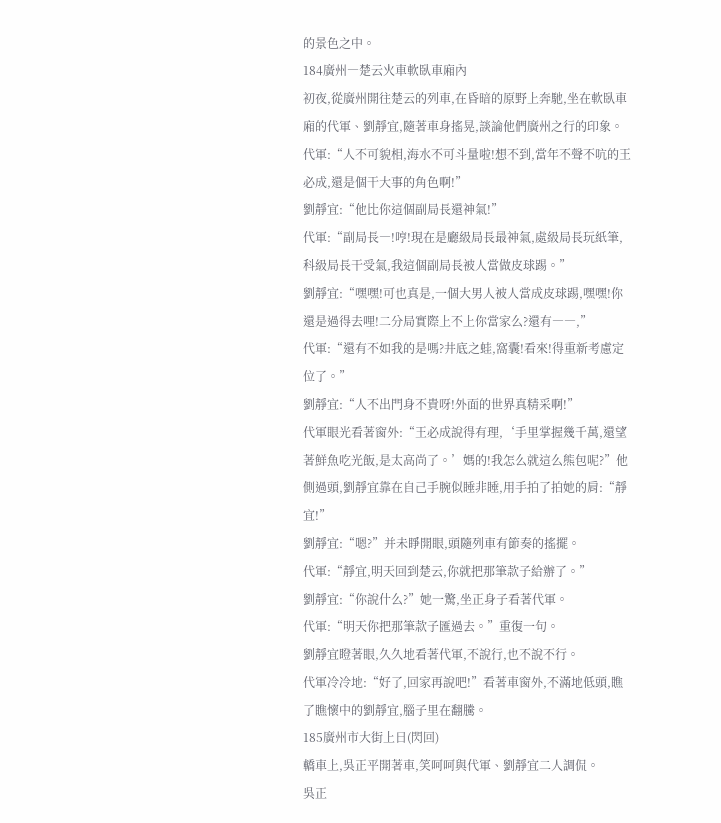的景色之中。
184廣州―楚云火車軟臥車廂內
初夜,從廣州開往楚云的列車,在昏暗的原野上奔馳,坐在軟臥車廂的代軍、劉靜宜,隨著車身搖晃,談論他們廣州之行的印象。
代軍:“人不可貌相,海水不可斗量啦!想不到,當年不聲不吭的王必成,還是個干大事的角色啊!”
劉靜宜:“他比你這個副局長還神氣!”
代軍:“副局長―!哼!現在是廳級局長最神氣,處級局長玩紙筆,科級局長干受氣,我這個副局長被人當做皮球踢。”
劉靜宜:“嘿嘿!可也真是,一個大男人被人當成皮球踢,嘿嘿!你還是過得去哩!二分局實際上不上你當家么?還有――,”
代軍:“還有不如我的是嗎?井底之蛙,窩囊!看來!得重新考慮定位了。”
劉靜宜:“人不出門身不貴呀!外面的世界真精采啊!”
代軍眼光看著窗外:“王必成說得有理,‘手里掌握幾千萬,還望著鮮魚吃光飯,是太高尚了。’媽的!我怎么就這么熊包呢?”他側過頭,劉靜宜靠在自己手腕似睡非睡,用手拍了拍她的肩:“靜宜!”
劉靜宜:“嗯?”并未睜開眼,頭隨列車有節奏的搖擺。
代軍:“靜宜,明天回到楚云,你就把那筆款子給辦了。”
劉靜宜:“你說什么?”她一驚,坐正身子看著代軍。
代軍:“明天你把那筆款子匯過去。”重復一句。
劉靜宜瞪著眼,久久地看著代軍,不說行,也不說不行。
代軍冷冷地:“好了,回家再說吧!”看著車窗外,不滿地低頭,瞧了瞧懷中的劉靜宜,腦子里在翻騰。
185廣州市大街上日(閃回)
轎車上,吳正平開著車,笑呵呵與代軍、劉靜宜二人調侃。
吳正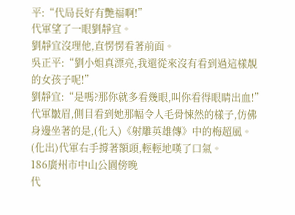平:“代局長好有艷福啊!”
代軍望了一眼劉靜宜。
劉靜宜沒理他,直愣愣看著前面。
吳正平:“劉小姐真漂亮,我還從來沒有看到過這樣靚的女孩子呢!”
劉靜宜:“是嗎?那你就多看幾眼,叫你看得眼睛出血!”
代軍皺眉,側目看到她那幅令人毛骨悚然的樣子,仿佛身邊坐著的是,(化入)《射雕英雄傳》中的梅超風。(化出)代軍右手撐著額頭,輕輕地嘆了口氣。
186廣州市中山公園傍晚
代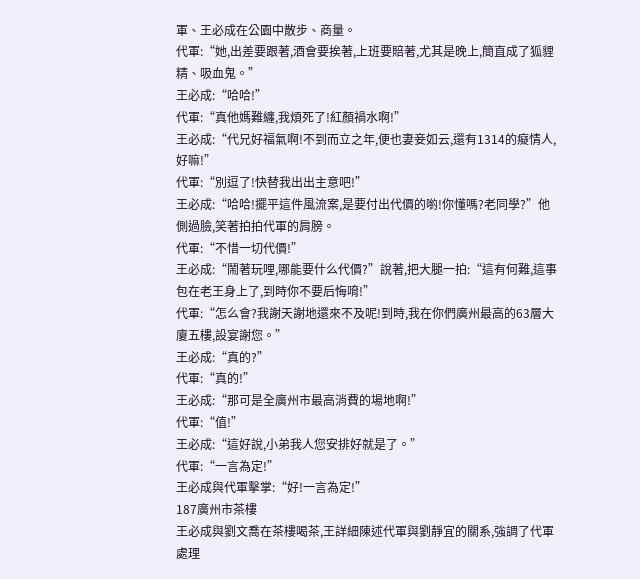軍、王必成在公園中散步、商量。
代軍:“她,出差要跟著,酒會要挨著,上班要賠著,尤其是晚上,簡直成了狐貍精、吸血鬼。”
王必成:“哈哈!”
代軍:“真他媽難纏,我煩死了!紅顏禍水啊!”
王必成:“代兄好福氣啊!不到而立之年,便也妻妾如云,還有1314的癡情人,好嘛!”
代軍:“別逗了!快替我出出主意吧!”
王必成:“哈哈!擺平這件風流案,是要付出代價的喲!你懂嗎?老同學?”他側過臉,笑著拍拍代軍的肩膀。
代軍:“不惜一切代價!”
王必成:“鬧著玩哩,哪能要什么代價?”說著,把大腿一拍:“這有何難,這事包在老王身上了,到時你不要后悔唷!”
代軍:“怎么會?我謝天謝地還來不及呢!到時,我在你們廣州最高的63層大廈五樓,設宴謝您。”
王必成:“真的?”
代軍:“真的!”
王必成:“那可是全廣州市最高消費的場地啊!”
代軍:“值!”
王必成:“這好說,小弟我人您安排好就是了。”
代軍:“一言為定!”
王必成與代軍擊掌:“好!一言為定!”
187廣州市茶樓
王必成與劉文喬在茶樓喝茶,王詳細陳述代軍與劉靜宜的關系,強調了代軍處理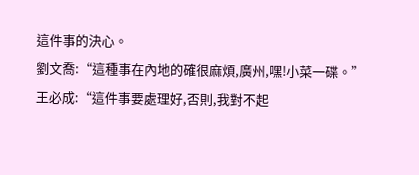這件事的決心。
劉文喬:“這種事在內地的確很麻煩,廣州,嘿!小菜一碟。”
王必成:“這件事要處理好,否則,我對不起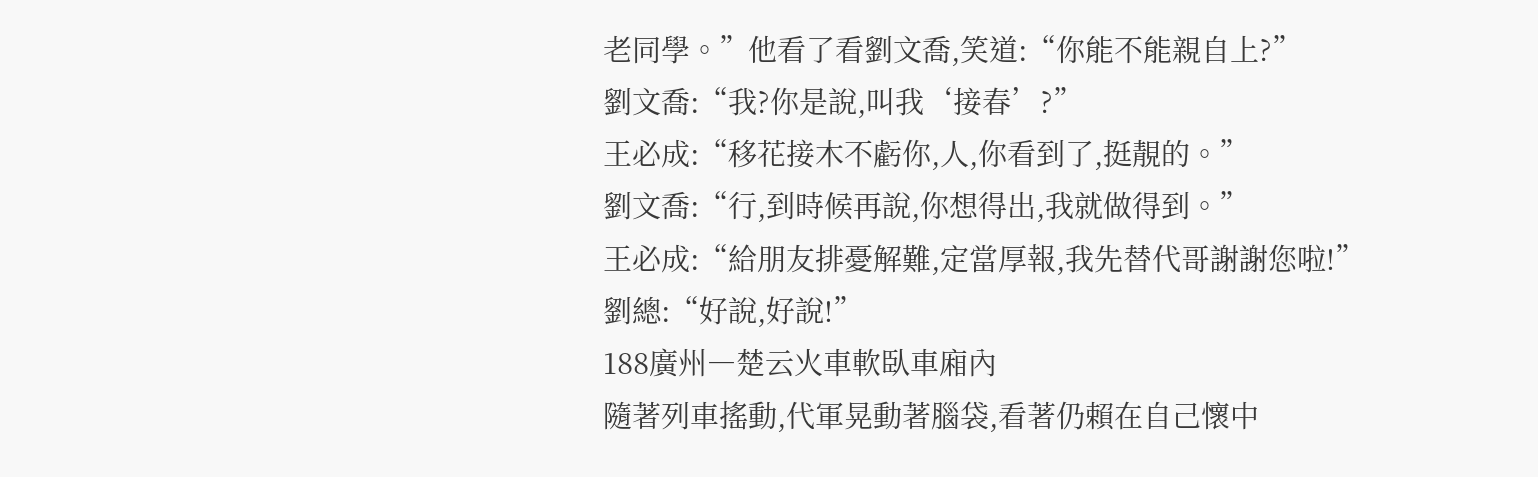老同學。”他看了看劉文喬,笑道:“你能不能親自上?”
劉文喬:“我?你是說,叫我‘接春’?”
王必成:“移花接木不虧你,人,你看到了,挺靚的。”
劉文喬:“行,到時候再說,你想得出,我就做得到。”
王必成:“給朋友排憂解難,定當厚報,我先替代哥謝謝您啦!”
劉總:“好說,好說!”
188廣州―楚云火車軟臥車廂內
隨著列車搖動,代軍晃動著腦袋,看著仍賴在自己懷中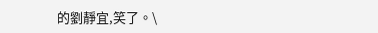的劉靜宜,笑了。\